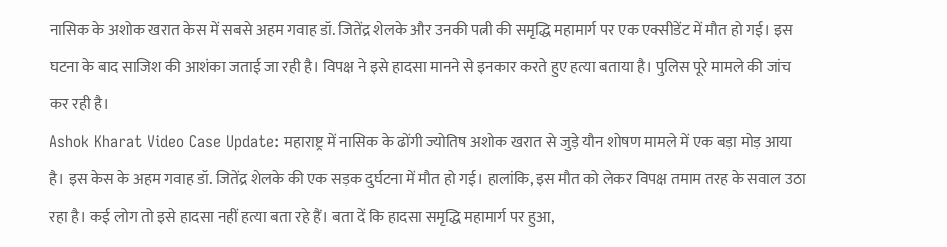नासिक के अशोक खरात केस में सबसे अहम गवाह डॉ. जितेंद्र शेलके और उनकी पत्नी की समृद्धि महामार्ग पर एक एक्सीडेंट में मौत हो गई। इस घटना के बाद साजिश की आशंका जताई जा रही है। विपक्ष ने इसे हादसा मानने से इनकार करते हुए हत्या बताया है। पुलिस पूरे मामले की जांच कर रही है।
Ashok Kharat Video Case Update: महाराष्ट्र में नासिक के ढोंगी ज्योतिष अशोक खरात से जुड़े यौन शोषण मामले में एक बड़ा मोड़ आया है। इस केस के अहम गवाह डॉ. जितेंद्र शेलके की एक सड़क दुर्घटना में मौत हो गई। हालांकि, इस मौत को लेकर विपक्ष तमाम तरह के सवाल उठा रहा है। कई लोग तो इसे हादसा नहीं हत्या बता रहे हैं। बता दें कि हादसा समृद्धि महामार्ग पर हुआ,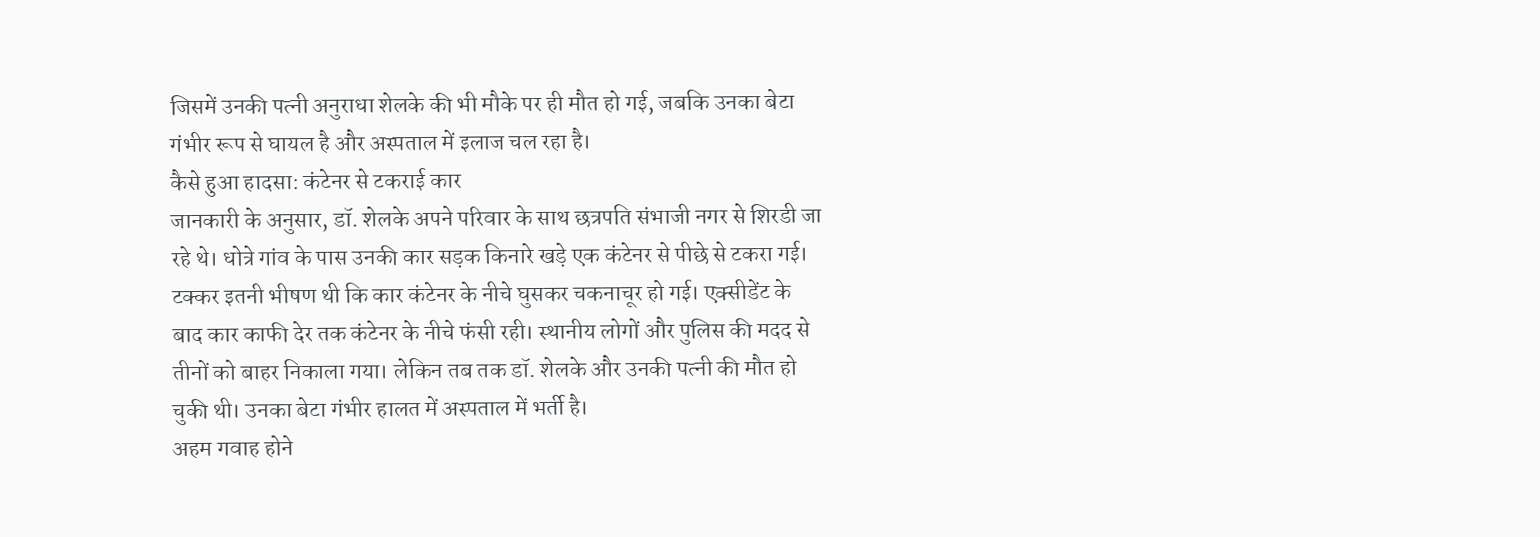जिसमें उनकी पत्नी अनुराधा शेलके की भी मौके पर ही मौत हो गई, जबकि उनका बेटा गंभीर रूप से घायल है और अस्पताल में इलाज चल रहा है।
कैसे हुआ हादसा: कंटेनर से टकराई कार
जानकारी के अनुसार, डॉ. शेलके अपने परिवार के साथ छत्रपति संभाजी नगर से शिरडी जा रहे थे। धोत्रे गांव के पास उनकी कार सड़क किनारे खड़े एक कंटेनर से पीछे से टकरा गई। टक्कर इतनी भीषण थी कि कार कंटेनर के नीचे घुसकर चकनाचूर हो गई। एक्सीडेंट के बाद कार काफी देर तक कंटेनर के नीचे फंसी रही। स्थानीय लोगों और पुलिस की मदद से तीनों को बाहर निकाला गया। लेकिन तब तक डॉ. शेलके और उनकी पत्नी की मौत हो चुकी थी। उनका बेटा गंभीर हालत में अस्पताल में भर्ती है।
अहम गवाह होने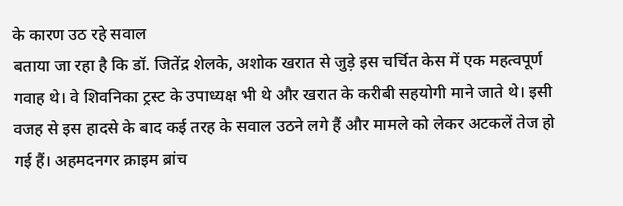के कारण उठ रहे सवाल
बताया जा रहा है कि डॉ. जितेंद्र शेलके, अशोक खरात से जुड़े इस चर्चित केस में एक महत्वपूर्ण गवाह थे। वे शिवनिका ट्रस्ट के उपाध्यक्ष भी थे और खरात के करीबी सहयोगी माने जाते थे। इसी वजह से इस हादसे के बाद कई तरह के सवाल उठने लगे हैं और मामले को लेकर अटकलें तेज हो गई हैं। अहमदनगर क्राइम ब्रांच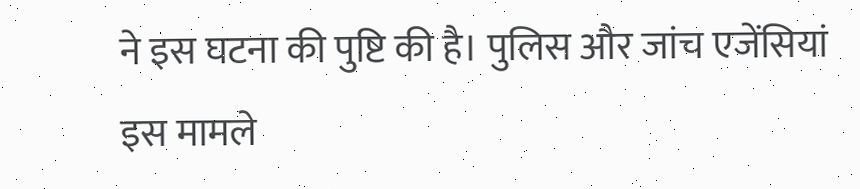ने इस घटना की पुष्टि की है। पुलिस और जांच एजेंसियां इस मामले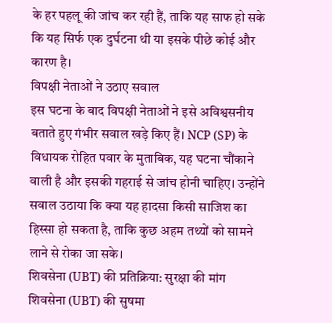के हर पहलू की जांच कर रही हैं, ताकि यह साफ हो सके कि यह सिर्फ एक दुर्घटना थी या इसके पीछे कोई और कारण है।
विपक्षी नेताओं ने उठाए सवाल
इस घटना के बाद विपक्षी नेताओं ने इसे अविश्वसनीय बताते हुए गंभीर सवाल खड़े किए हैं। NCP (SP) के विधायक रोहित पवार के मुताबिक, यह घटना चौंकाने वाली है और इसकी गहराई से जांच होनी चाहिए। उन्होंने सवाल उठाया कि क्या यह हादसा किसी साजिश का हिस्सा हो सकता है, ताकि कुछ अहम तथ्यों को सामने लाने से रोका जा सके।
शिवसेना (UBT) की प्रतिक्रिया: सुरक्षा की मांग
शिवसेना (UBT) की सुषमा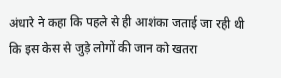अंधारे ने कहा कि पहले से ही आशंका जताई जा रही थी कि इस केस से जुड़े लोगों की जान को खतरा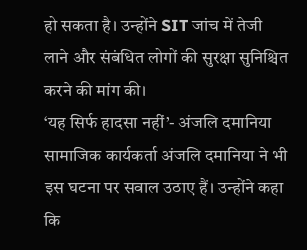हो सकता है। उन्होंने SIT जांच में तेजी लाने और संबंधित लोगों की सुरक्षा सुनिश्चित करने की मांग की।
‘यह सिर्फ हादसा नहीं’- अंजलि दमानिया
सामाजिक कार्यकर्ता अंजलि दमानिया ने भी इस घटना पर सवाल उठाए हैं। उन्होंने कहा कि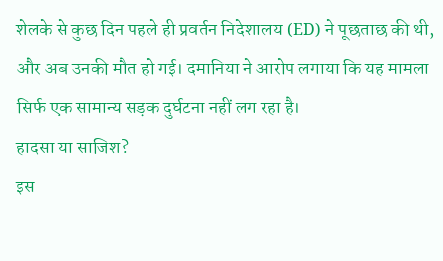शेलके से कुछ दिन पहले ही प्रवर्तन निदेशालय (ED) ने पूछताछ की थी, और अब उनकी मौत हो गई। दमानिया ने आरोप लगाया कि यह मामला सिर्फ एक सामान्य सड़क दुर्घटना नहीं लग रहा है।
हादसा या साजिश?
इस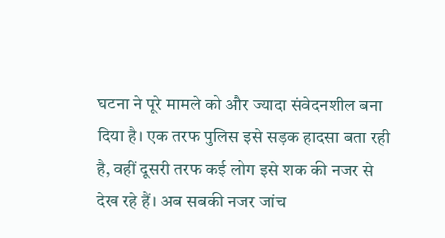घटना ने पूरे मामले को और ज्यादा संवेदनशील बना दिया है। एक तरफ पुलिस इसे सड़क हादसा बता रही है, वहीं दूसरी तरफ कई लोग इसे शक की नजर से देख रहे हैं। अब सबकी नजर जांच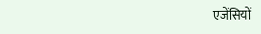एजेंसियों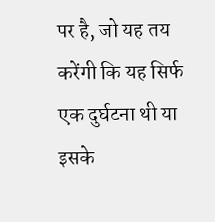पर है, जो यह तय करेंगी कि यह सिर्फ एक दुर्घटना थी या इसके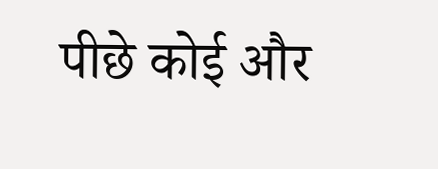पीछे कोई और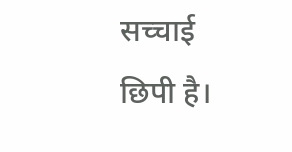सच्चाई छिपी है।